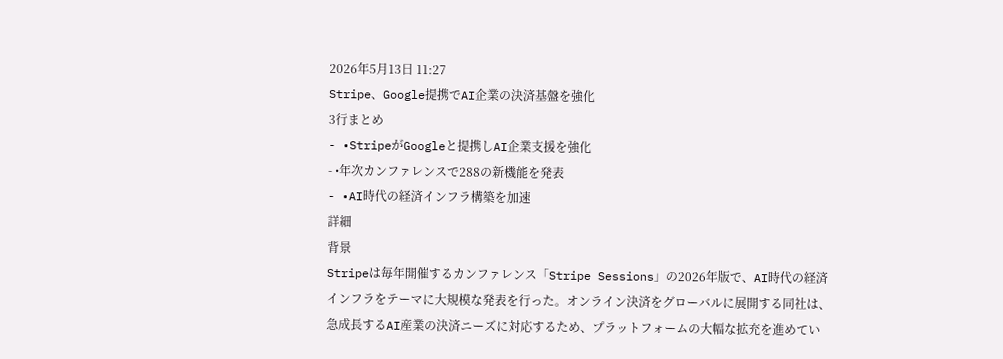2026年5月13日 11:27
Stripe、Google提携でAI企業の決済基盤を強化
3行まとめ
- •StripeがGoogleと提携しAI企業支援を強化
- •年次カンファレンスで288の新機能を発表
- •AI時代の経済インフラ構築を加速
詳細
背景
Stripeは毎年開催するカンファレンス「Stripe Sessions」の2026年版で、AI時代の経済インフラをテーマに大規模な発表を行った。オンライン決済をグローバルに展開する同社は、急成長するAI産業の決済ニーズに対応するため、プラットフォームの大幅な拡充を進めてい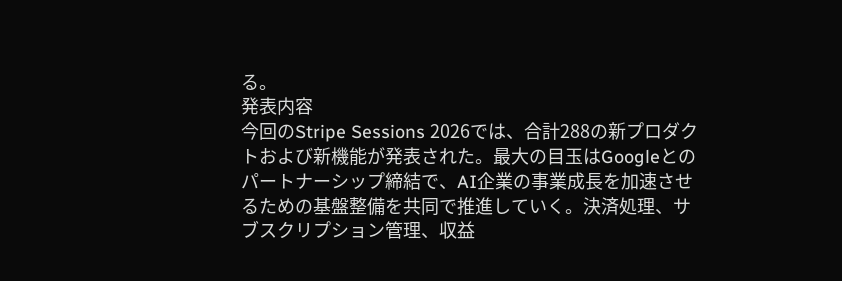る。
発表内容
今回のStripe Sessions 2026では、合計288の新プロダクトおよび新機能が発表された。最大の目玉はGoogleとのパートナーシップ締結で、AI企業の事業成長を加速させるための基盤整備を共同で推進していく。決済処理、サブスクリプション管理、収益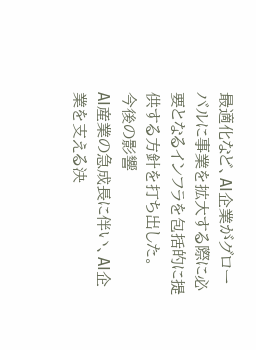最適化など、AI企業がグローバルに事業を拡大する際に必要となるインフラを包括的に提供する方針を打ち出した。
今後の影響
AI産業の急成長に伴い、AI企業を支える決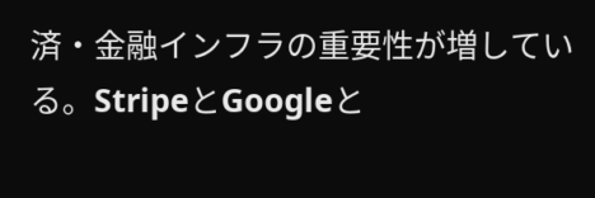済・金融インフラの重要性が増している。StripeとGoogleと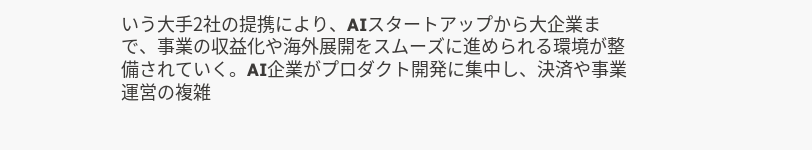いう大手2社の提携により、AIスタートアップから大企業まで、事業の収益化や海外展開をスムーズに進められる環境が整備されていく。AI企業がプロダクト開発に集中し、決済や事業運営の複雑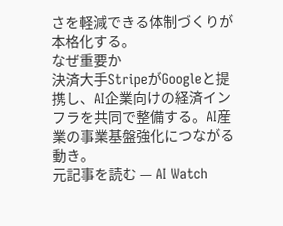さを軽減できる体制づくりが本格化する。
なぜ重要か
決済大手StripeがGoogleと提携し、AI企業向けの経済インフラを共同で整備する。AI産業の事業基盤強化につながる動き。
元記事を読む — AI Watch